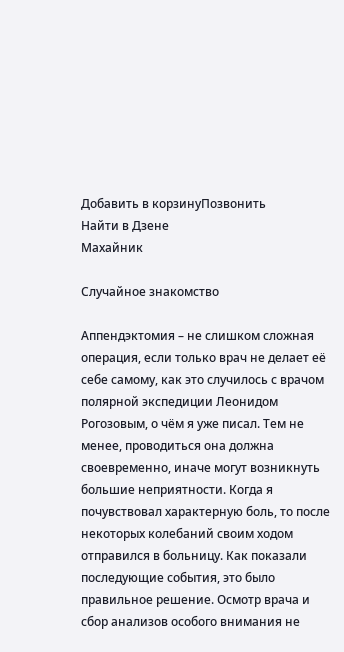Добавить в корзинуПозвонить
Найти в Дзене
Махайник

Случайное знакомство

Аппендэктомия – не слишком сложная операция, если только врач не делает её себе самому, как это случилось с врачом полярной экспедиции Леонидом Рогозовым, о чём я уже писал. Тем не менее, проводиться она должна своевременно, иначе могут возникнуть большие неприятности. Когда я почувствовал характерную боль, то после некоторых колебаний своим ходом отправился в больницу. Как показали последующие события, это было правильное решение. Осмотр врача и сбор анализов особого внимания не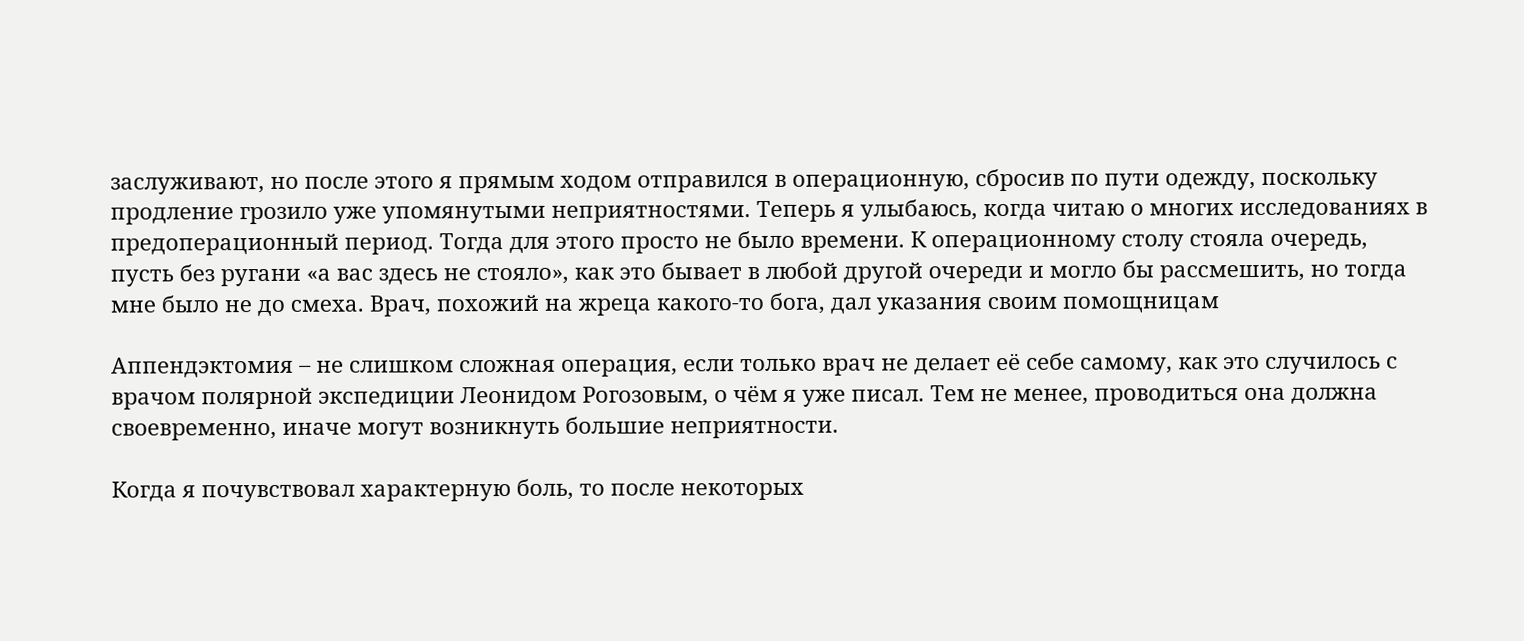заслуживают, но после этого я прямым ходом отправился в операционную, сбросив по пути одежду, поскольку продление грозило уже упомянутыми неприятностями. Теперь я улыбаюсь, когда читаю о многих исследованиях в предоперационный период. Тогда для этого просто не было времени. К операционному столу стояла очередь, пусть без ругани «а вас здесь не стояло», как это бывает в любой другой очереди и могло бы рассмешить, но тогда мне было не до смеха. Врач, похожий на жреца какого-то бога, дал указания своим помощницам

Аппендэктомия – не слишком сложная операция, если только врач не делает её себе самому, как это случилось с врачом полярной экспедиции Леонидом Рогозовым, о чём я уже писал. Тем не менее, проводиться она должна своевременно, иначе могут возникнуть большие неприятности.

Когда я почувствовал характерную боль, то после некоторых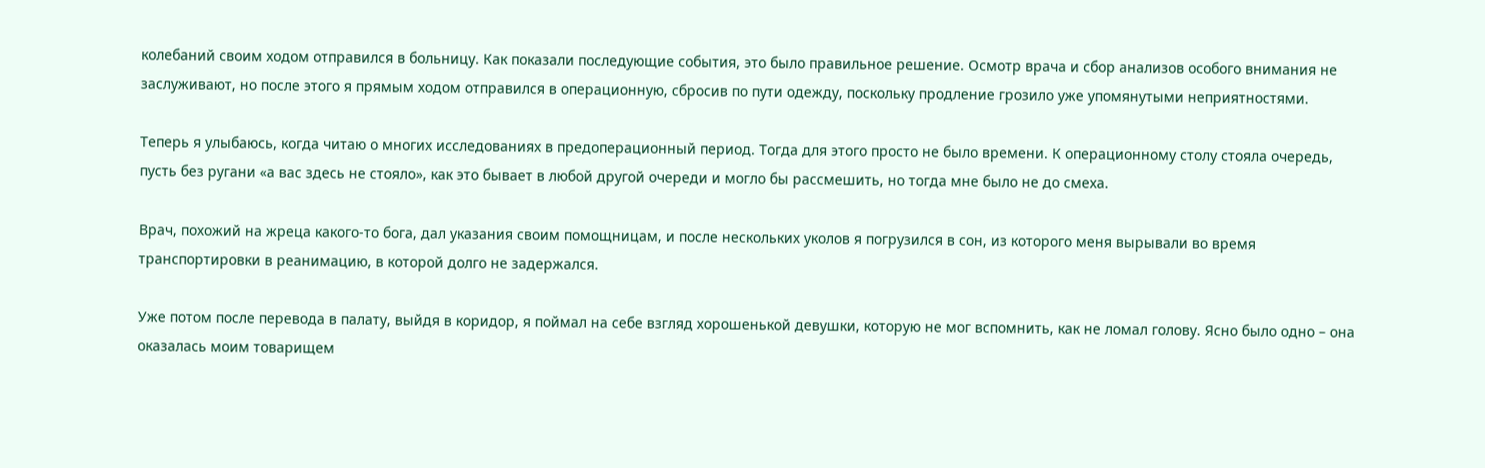колебаний своим ходом отправился в больницу. Как показали последующие события, это было правильное решение. Осмотр врача и сбор анализов особого внимания не заслуживают, но после этого я прямым ходом отправился в операционную, сбросив по пути одежду, поскольку продление грозило уже упомянутыми неприятностями.

Теперь я улыбаюсь, когда читаю о многих исследованиях в предоперационный период. Тогда для этого просто не было времени. К операционному столу стояла очередь, пусть без ругани «а вас здесь не стояло», как это бывает в любой другой очереди и могло бы рассмешить, но тогда мне было не до смеха.

Врач, похожий на жреца какого-то бога, дал указания своим помощницам, и после нескольких уколов я погрузился в сон, из которого меня вырывали во время транспортировки в реанимацию, в которой долго не задержался.

Уже потом после перевода в палату, выйдя в коридор, я поймал на себе взгляд хорошенькой девушки, которую не мог вспомнить, как не ломал голову. Ясно было одно – она оказалась моим товарищем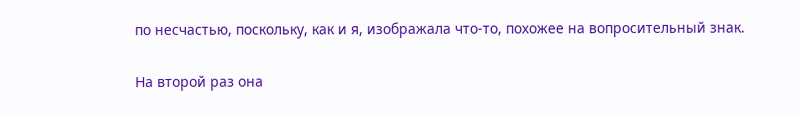по несчастью, поскольку, как и я, изображала что-то, похожее на вопросительный знак.

На второй раз она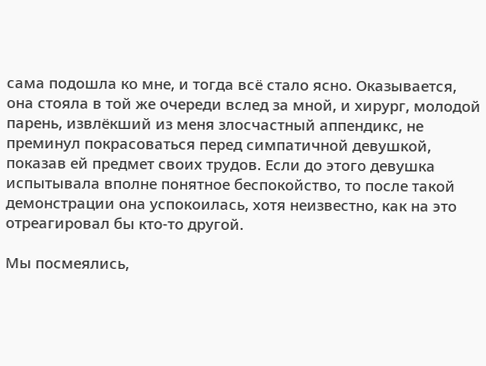сама подошла ко мне, и тогда всё стало ясно. Оказывается, она стояла в той же очереди вслед за мной, и хирург, молодой парень, извлёкший из меня злосчастный аппендикс, не преминул покрасоваться перед симпатичной девушкой, показав ей предмет своих трудов. Если до этого девушка испытывала вполне понятное беспокойство, то после такой демонстрации она успокоилась, хотя неизвестно, как на это отреагировал бы кто-то другой.

Мы посмеялись,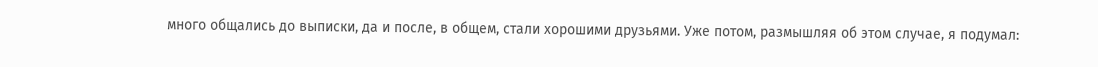много общались до выписки, да и после, в общем, стали хорошими друзьями. Уже потом, размышляя об этом случае, я подумал: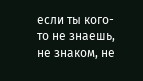если ты кого-то не знаешь, не знаком, не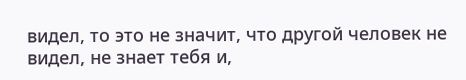видел, то это не значит, что другой человек не видел, не знает тебя и,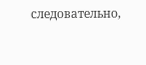следовательно,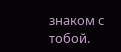знаком с тобой.